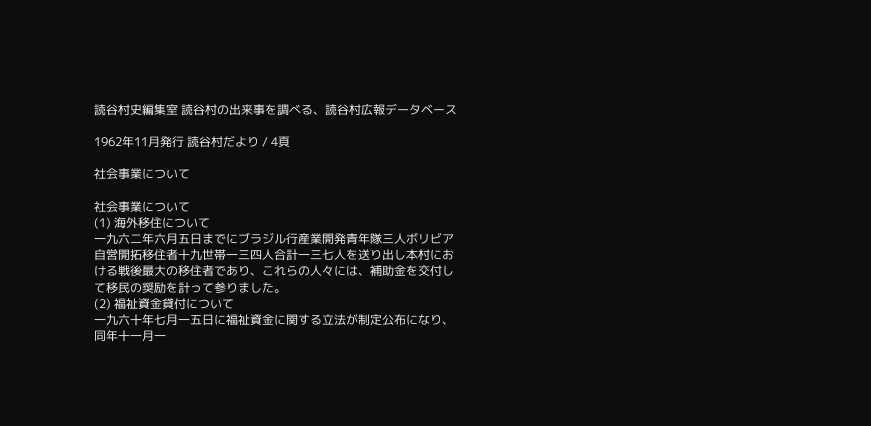読谷村史編集室 読谷村の出来事を調べる、読谷村広報データベース

1962年11月発行 読谷村だより / 4頁

社会事業について

社会事業について
(1) 海外移住について
一九六二年六月五日までにブラジル行産業開発青年隊三人ボリビア自営開拓移住者十九世帯一三四人合計一三七人を送り出し本村における戦後最大の移住者であり、これらの人々には、補助金を交付して移民の奨励を計って参りました。
(2) 福祉資金貸付について
一九六十年七月一五日に福祉資金に関する立法が制定公布になり、同年十一月一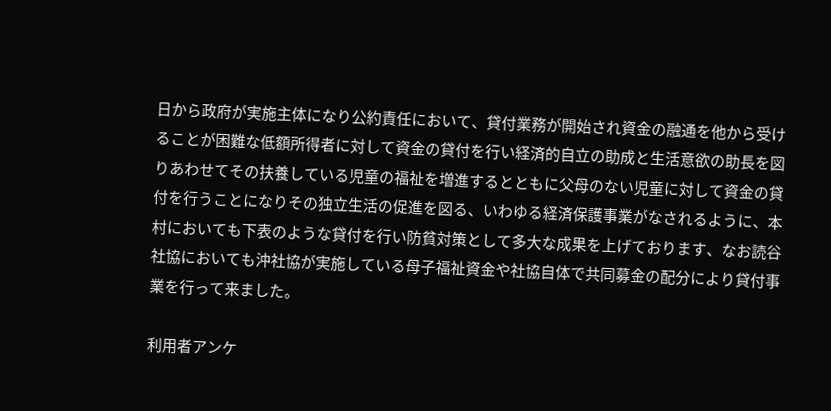日から政府が実施主体になり公約責任において、貸付業務が開始され資金の融通を他から受けることが困難な低額所得者に対して資金の貸付を行い経済的自立の助成と生活意欲の助長を図りあわせてその扶養している児童の福祉を増進するとともに父母のない児童に対して資金の貸付を行うことになりその独立生活の促進を図る、いわゆる経済保護事業がなされるように、本村においても下表のような貸付を行い防貧対策として多大な成果を上げております、なお読谷社協においても沖社協が実施している母子福祉資金や社協自体で共同募金の配分により貸付事業を行って来ました。

利用者アンケ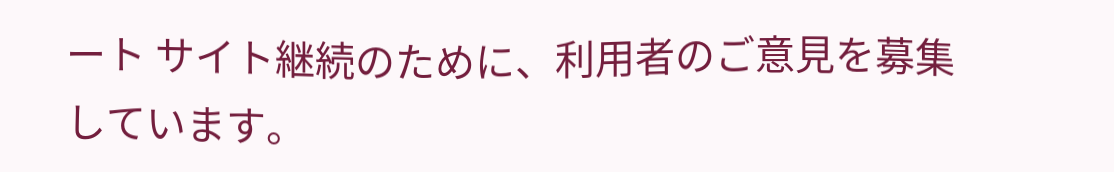ート サイト継続のために、利用者のご意見を募集しています。